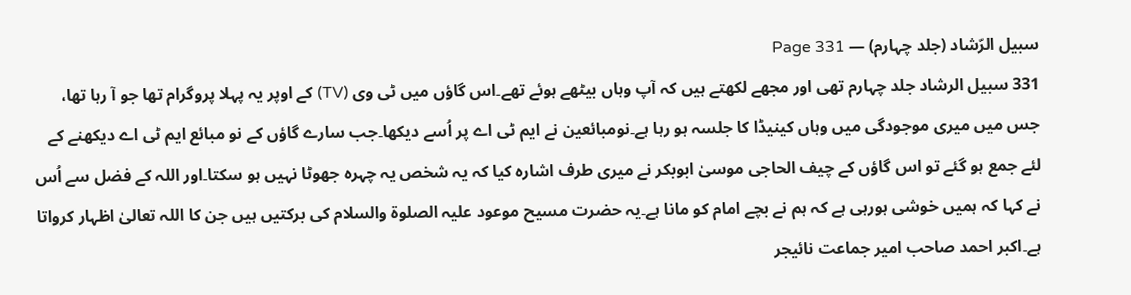سبیل الرّشاد (جلد چہارم) — Page 331
331 سبیل الرشاد جلد چہارم تھی اور مجھے لکھتے ہیں کہ آپ وہاں بیٹھے ہوئے تھے۔اس گاؤں میں ٹی وی (TV) کے اوپر یہ پہلا پروگرام تھا جو آ رہا تھا، جس میں میری موجودگی میں وہاں کینیڈا کا جلسہ ہو رہا ہے۔نومبائعین نے ایم ٹی اے پر اُسے دیکھا۔جب سارے گاؤں کے نو مبائع ایم ٹی اے دیکھنے کے لئے جمع ہو گئے تو اس گاؤں کے چیف الحاجی موسیٰ ابوبکر نے میری طرف اشارہ کیا کہ یہ شخص یہ چہرہ جھوٹا نہیں ہو سکتا۔اور اللہ کے فضل سے اُس نے کہا کہ ہمیں خوشی ہورہی ہے کہ ہم نے بچے امام کو مانا ہے۔یہ حضرت مسیح موعود علیہ الصلوۃ والسلام کی برکتیں ہیں جن کا اللہ تعالیٰ اظہار کرواتا ہے۔اکبر احمد صاحب امیر جماعت نائیجر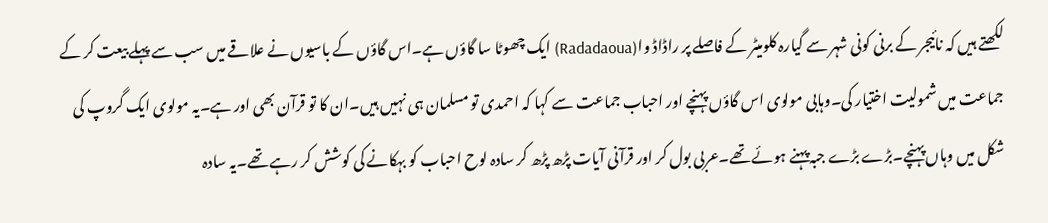لکھتے ہیں کہ نائیجر کے برنی کونی شہر سے گیارہ کلومیٹر کے فاصلے پر راڈاڈ وا(Radadaoua) ایک چھوٹا سا گاؤں ہے۔اس گاؤں کے باسیوں نے علاقے میں سب سے پہلے بیعت کر کے جماعت میں شمولیت اختیار کی۔وہابی مولوی اس گاؤں پہنچے اور احباب جماعت سے کہا کہ احمدی تو مسلمان ہی نہیں ہیں۔ان کا تو قرآن بھی اور ہے۔یہ مولوی ایک گروپ کی شکل میں وہاں پہنچے۔بڑے بڑے جبہ پہنے ہوئے تھے۔عربی بول کر اور قرآنی آیات پڑھ پڑھ کر سادہ لوح احباب کو بہکانے کی کوشش کر رہے تھے۔یہ سادہ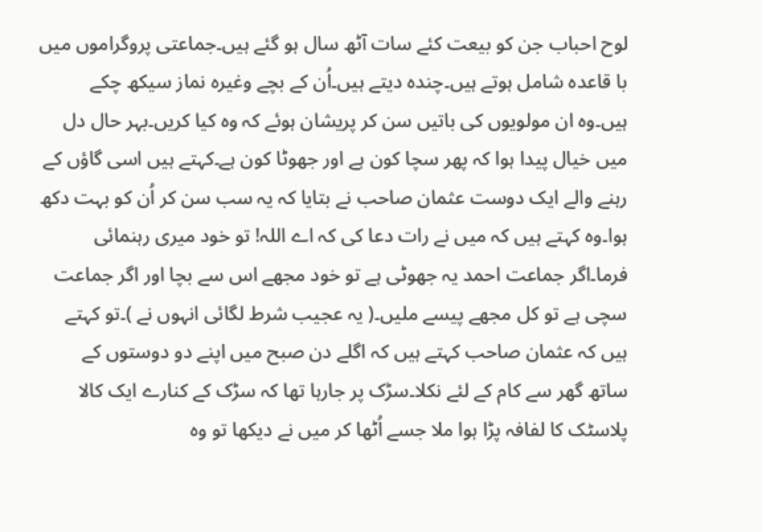لوح احباب جن کو بیعت کئے سات آٹھ سال ہو گئے ہیں۔جماعتی پروگراموں میں با قاعدہ شامل ہوتے ہیں۔چندہ دیتے ہیں۔اُن کے بچے وغیرہ نماز سیکھ چکے ہیں۔وہ ان مولویوں کی باتیں سن کر پریشان ہوئے کہ وہ کیا کریں۔بہر حال دل میں خیال پیدا ہوا کہ پھر سچا کون ہے اور جھوٹا کون ہے۔کہتے ہیں اسی گاؤں کے رہنے والے ایک دوست عثمان صاحب نے بتایا کہ یہ سب سن کر اُن کو بہت دکھ ہوا۔وہ کہتے ہیں کہ میں نے رات دعا کی کہ اے اللہ! تو خود میری رہنمائی فرما۔اگر جماعت احمد یہ جھوٹی ہے تو خود مجھے اس سے بچا اور اگر جماعت سچی ہے تو کل مجھے پیسے ملیں۔( یہ عجیب شرط لگائی انہوں نے )۔تو کہتے ہیں کہ عثمان صاحب کہتے ہیں کہ اگلے دن صبح میں اپنے دو دوستوں کے ساتھ گھر سے کام کے لئے نکلا۔سڑک پر جارہا تھا کہ سڑک کے کنارے ایک کالا پلاسٹک کا لفافہ پڑا ہوا ملا جسے اُٹھا کر میں نے دیکھا تو وہ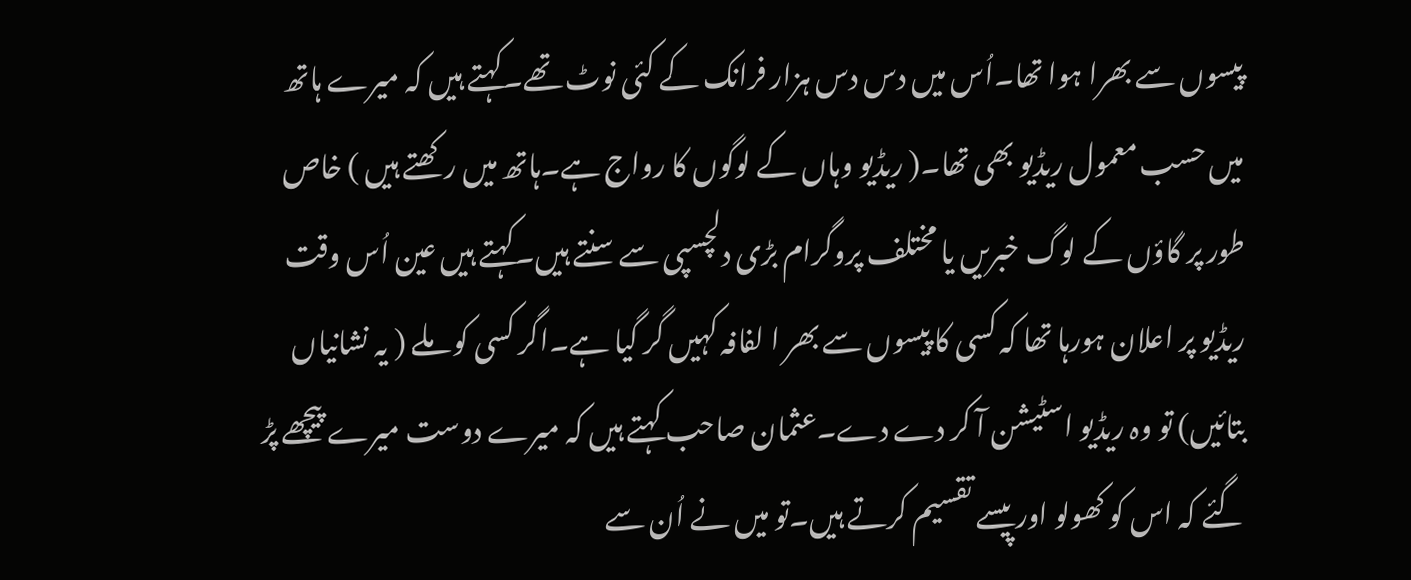پیسوں سے بھرا ہوا تھا۔اُس میں دس دس ہزار فرانک کے کئی نوٹ تھے۔کہتے ہیں کہ میرے ہاتھ میں حسب معمول ریڈیو بھی تھا۔( ریڈیو وہاں کے لوگوں کا رواج ہے۔ہاتھ میں رکھتے ہیں ) خاص طور پر گاؤں کے لوگ خبریں یا مختلف پروگرام بڑی دلچسپی سے سنتے ہیں۔کہتے ہیں عین اُس وقت ریڈیو پر اعلان ہورہا تھا کہ کسی کا پیسوں سے بھر ا لفافہ کہیں گر گیا ہے۔اگر کسی کو ملے ( یہ نشانیاں بتائیں) تو وہ ریڈیو اسٹیشن آ کر دے دے۔عثمان صاحب کہتے ہیں کہ میرے دوست میرے پیچھے پڑ گئے کہ اس کو کھولو اور پیسے تقسیم کرتے ہیں۔تو میں نے اُن سے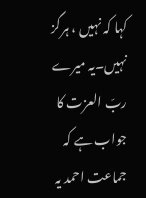کہا کہ نہیں ، ہرگز نہیں۔یہ میرے ربّ العزت کا جواب ہے کہ جماعت احمد یہ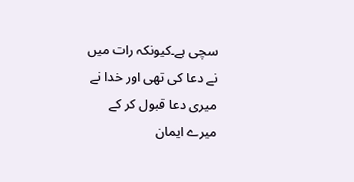سچی ہے۔کیونکہ رات میں نے دعا کی تھی اور خدا نے میری دعا قبول کر کے میرے ایمان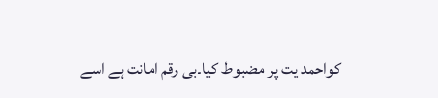کواحمد یت پر مضبوط کیا۔بی رقم امانت ہے اسے